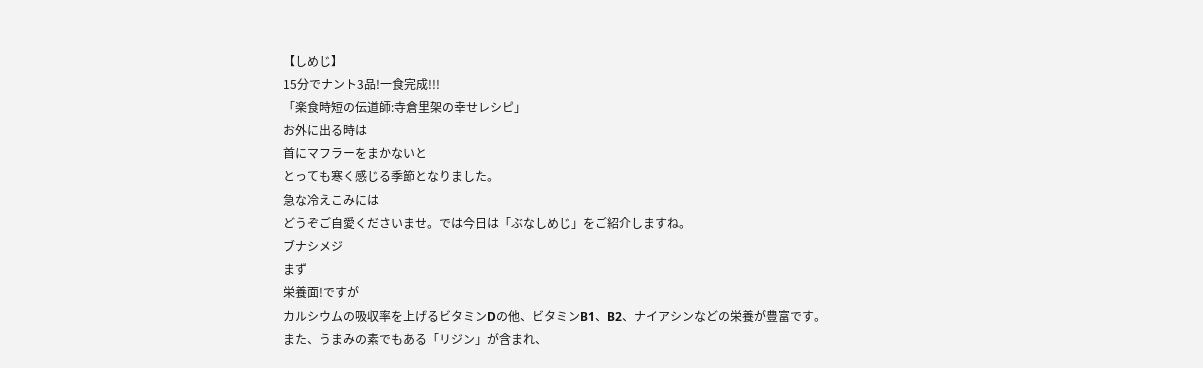【しめじ】
15分でナント3品!一食完成!!!
「楽食時短の伝道師:寺倉里架の幸せレシピ」
お外に出る時は
首にマフラーをまかないと
とっても寒く感じる季節となりました。
急な冷えこみには
どうぞご自愛くださいませ。では今日は「ぶなしめじ」をご紹介しますね。
ブナシメジ
まず
栄養面!ですが
カルシウムの吸収率を上げるビタミンDの他、ビタミンB1、B2、ナイアシンなどの栄養が豊富です。
また、うまみの素でもある「リジン」が含まれ、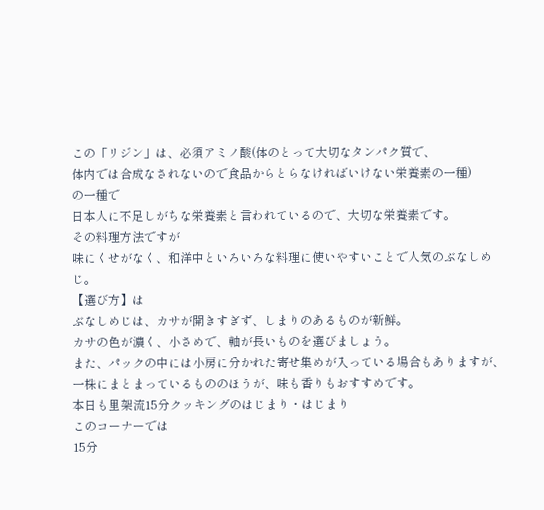この「リジン」は、必須アミノ酸(体のとって大切なタンパク質で、
体内では合成なされないので食品からとらなければいけない栄養素の一種)
の一種で
日本人に不足しがちな栄養素と言われているので、大切な栄養素です。
その料理方法ですが
味にくせがなく、和洋中といろいろな料理に使いやすいことで人気のぶなしめじ。
【選び方】は
ぶなしめじは、カサが開きすぎず、しまりのあるものが新鮮。
カサの色が濃く、小さめで、軸が長いものを選びましょう。
また、パックの中には小房に分かれた寄せ集めが入っている場合もありますが、
一株にまとまっているもののほうが、味も香りもおすすめです。
本日も里架流15分クッキングのはじまり・はじまり
このコーナーでは
15分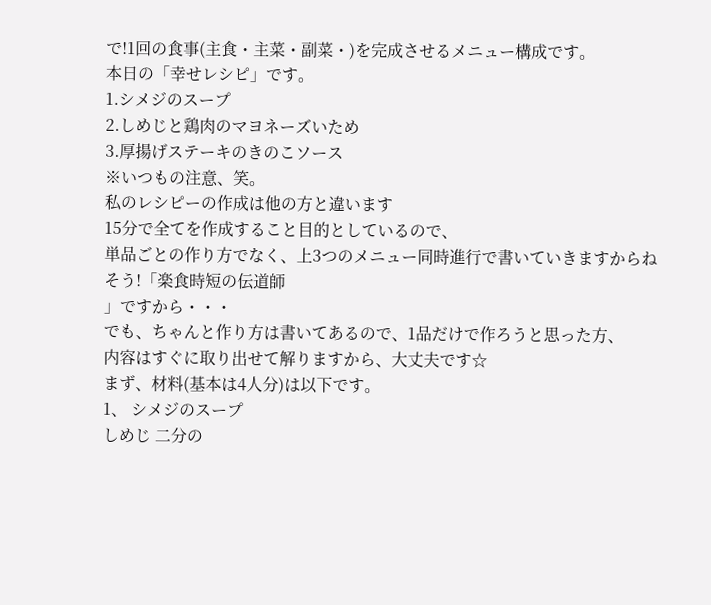で!1回の食事(主食・主菜・副菜・)を完成させるメニュー構成です。
本日の「幸せレシピ」です。
1.シメジのスープ
2.しめじと鶏肉のマヨネーズいため
3.厚揚げステーキのきのこソース
※いつもの注意、笑。
私のレシピーの作成は他の方と違います
15分で全てを作成すること目的としているので、
単品ごとの作り方でなく、上3つのメニュー同時進行で書いていきますからね
そう!「楽食時短の伝道師
」ですから・・・
でも、ちゃんと作り方は書いてあるので、1品だけで作ろうと思った方、
内容はすぐに取り出せて解りますから、大丈夫です☆
まず、材料(基本は4人分)は以下です。
1、 シメジのスープ
しめじ 二分の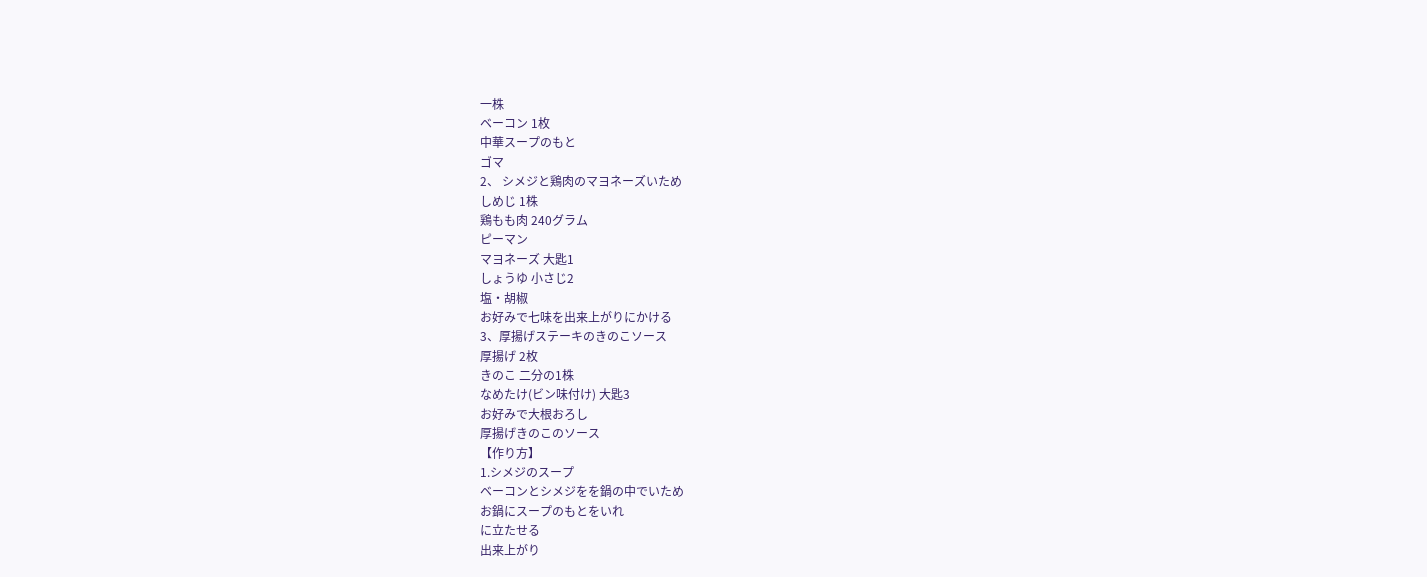一株
ベーコン 1枚
中華スープのもと
ゴマ
2、 シメジと鶏肉のマヨネーズいため
しめじ 1株
鶏もも肉 240グラム
ピーマン
マヨネーズ 大匙1
しょうゆ 小さじ2
塩・胡椒
お好みで七味を出来上がりにかける
3、厚揚げステーキのきのこソース
厚揚げ 2枚
きのこ 二分の1株
なめたけ(ビン味付け) 大匙3
お好みで大根おろし
厚揚げきのこのソース
【作り方】
1.シメジのスープ
ベーコンとシメジをを鍋の中でいため
お鍋にスープのもとをいれ
に立たせる
出来上がり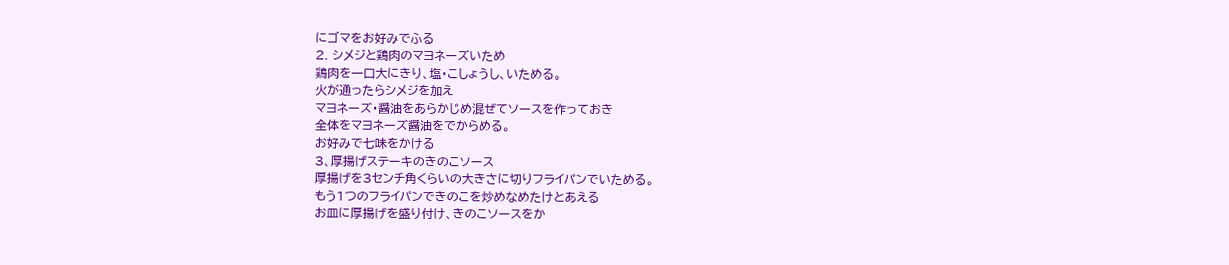にゴマをお好みでふる
2. シメジと鶏肉のマヨネーズいため
鶏肉を一口大にきり、塩・こしょうし、いためる。
火が通ったらシメジを加え
マヨネーズ・醤油をあらかじめ混ぜてソースを作っておき
全体をマヨネーズ醤油をでからめる。
お好みで七味をかける
3、厚揚げステーキのきのこソース
厚揚げを3センチ角くらいの大きさに切りフライパンでいためる。
もう1つのフライパンできのこを炒めなめたけとあえる
お皿に厚揚げを盛り付け、きのこソースをか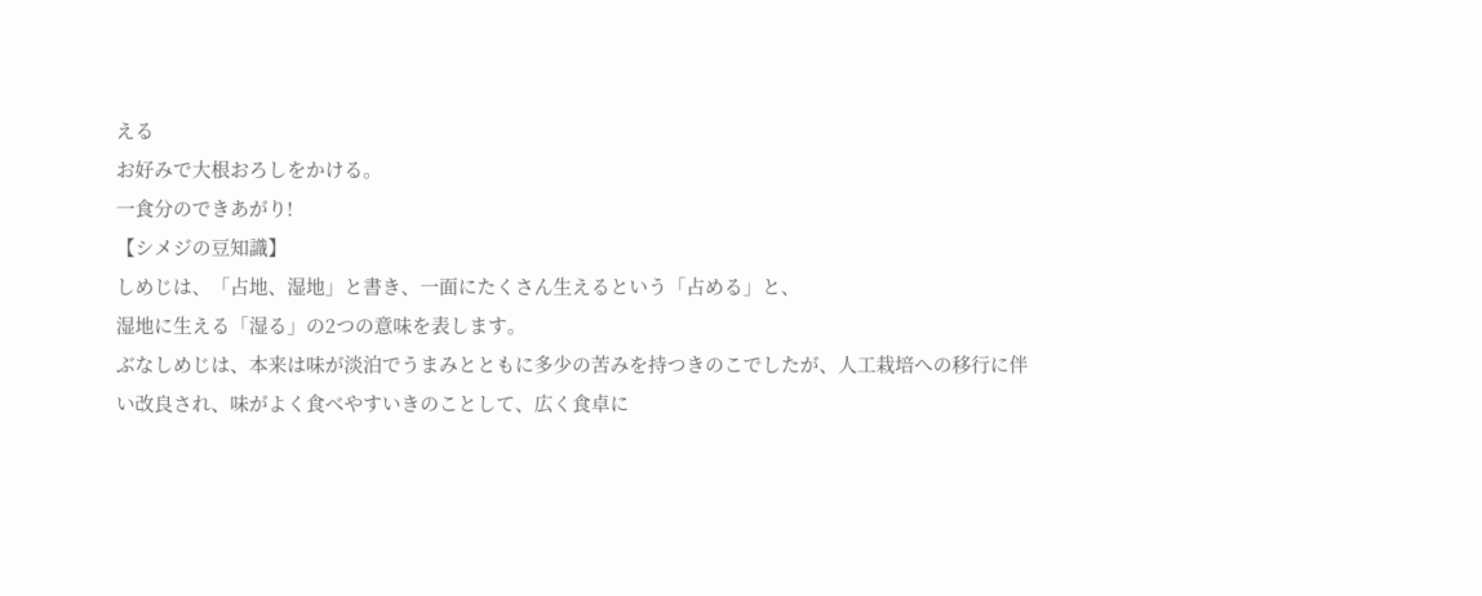える
お好みで大根おろしをかける。
一食分のできあがり!
【シメジの豆知識】
しめじは、「占地、湿地」と書き、一面にたくさん生えるという「占める」と、
湿地に生える「湿る」の2つの意味を表します。
ぶなしめじは、本来は味が淡泊でうまみとともに多少の苦みを持つきのこでしたが、人工栽培への移行に伴い改良され、味がよく食べやすいきのことして、広く食卓に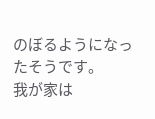のぼるようになったそうです。
我が家は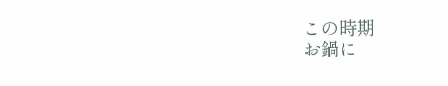この時期
お鍋に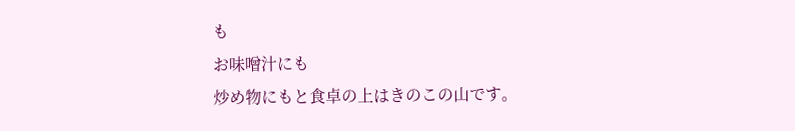も
お味噌汁にも
炒め物にもと食卓の上はきのこの山です。